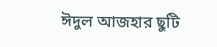ঈদুল আজহার ছুটি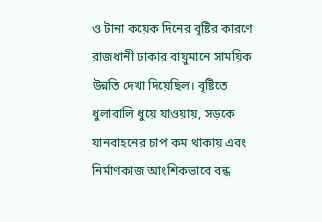ও টানা কয়েক দিনের বৃষ্টির কারণে রাজধানী ঢাকার বায়ুমানে সাময়িক উন্নতি দেখা দিয়েছিল। বৃষ্টিতে ধুলাবালি ধুয়ে যাওয়ায়, সড়কে যানবাহনের চাপ কম থাকায় এবং নির্মাণকাজ আংশিকভাবে বন্ধ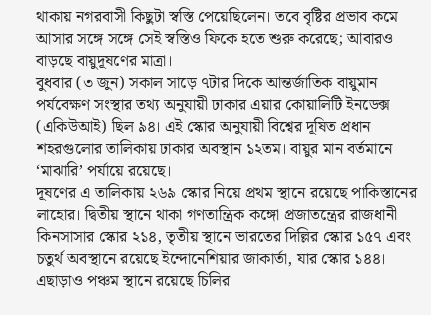থাকায় নগরবাসী কিছুটা স্বস্তি পেয়েছিলেন। তবে বৃষ্টির প্রভাব কমে আসার সঙ্গে সঙ্গে সেই স্বস্তিও ফিকে হতে শুরু করেছে; আবারও বাড়ছে বায়ুদূষণের মাত্রা।
বুধবার (৩ জুন) সকাল সাড়ে ৭টার দিকে আন্তর্জাতিক বায়ুমান পর্যবেক্ষণ সংস্থার তথ্য অনুযায়ী ঢাকার এয়ার কোয়ালিটি ইনডেক্স (একিউআই) ছিল ৯৪। এই স্কোর অনুযায়ী বিশ্বের দূষিত প্রধান শহরগুলোর তালিকায় ঢাকার অবস্থান ১২তম। বায়ুর মান বর্তমানে ‘মাঝারি’ পর্যায়ে রয়েছে।
দূষণের এ তালিকায় ২৬৯ স্কোর নিয়ে প্রথম স্থানে রয়েছে পাকিস্তানের লাহোর। দ্বিতীয় স্থানে থাকা গণতান্ত্রিক কঙ্গো প্রজাতন্ত্রের রাজধানী কিনসাসার স্কোর ২১৪, তৃতীয় স্থানে ভারতের দিল্লির স্কোর ১৫৭ এবং চতুর্থ অবস্থানে রয়েছে ইন্দোনেশিয়ার জাকার্তা, যার স্কোর ১৪৪। এছাড়াও পঞ্চম স্থানে রয়েছে চিলির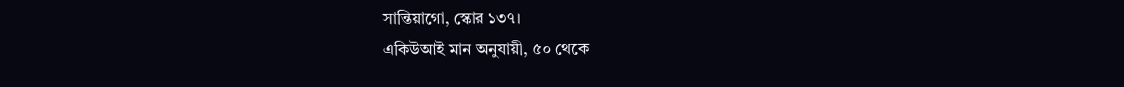সান্তিয়াগো, স্কোর ১৩৭।
একিউআই মান অনুযায়ী, ৫০ থেকে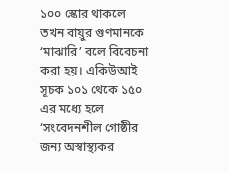১০০ স্কোর থাকলে তখন বায়ুর গুণমানকে ‘মাঝারি’ বলে বিবেচনা করা হয়। একিউআই সূচক ১০১ থেকে ১৫০ এর মধ্যে হলে ‘সংবেদনশীল গোষ্ঠীর জন্য অস্বাস্থ্যকর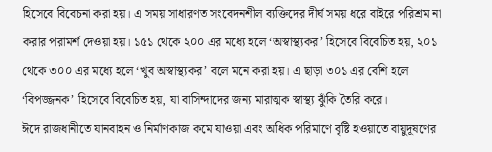হিসেবে বিবেচনা করা হয়। এ সময় সাধারণত সংবেদনশীল ব্যক্তিদের দীর্ঘ সময় ধরে বাইরে পরিশ্রম না করার পরামর্শ দেওয়া হয়। ১৫১ থেকে ২০০ এর মধ্যে হলে ‘অস্বাস্থ্যকর’ হিসেবে বিবেচিত হয়, ২০১ থেকে ৩০০ এর মধ্যে হলে ‘খুব অস্বাস্থ্যকর’ বলে মনে করা হয়। এ ছাড়া ৩০১ এর বেশি হলে ‘বিপজ্জনক’ হিসেবে বিবেচিত হয়, যা বাসিন্দাদের জন্য মারাত্মক স্বাস্থ্য ঝুঁকি তৈরি করে।
ঈদে রাজধানীতে যানবাহন ও নির্মাণকাজ কমে যাওয়া এবং অধিক পরিমাণে বৃষ্টি হওয়াতে বায়ুদূষণের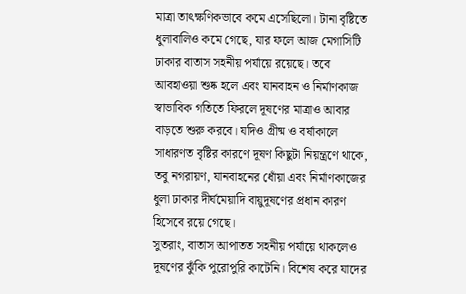মাত্রা তাৎক্ষণিকভাবে কমে এসেছিলো। টানা বৃষ্টিতে ধুলাবালিও কমে গেছে, যার ফলে আজ মেগাসিটি ঢাকার বাতাস সহনীয় পর্যায়ে রয়েছে। তবে আবহাওয়া শুষ্ক হলে এবং যানবাহন ও নির্মাণকাজ স্বাভাবিক গতিতে ফিরলে দূষণের মাত্রাও আবার বাড়তে শুরু করবে। যদিও গ্রীষ্ম ও বর্ষাকালে সাধারণত বৃষ্টির কারণে দূষণ কিছুটা নিয়ন্ত্রণে থাকে, তবু নগরায়ণ, যানবাহনের ধোঁয়া এবং নির্মাণকাজের ধুলা ঢাকার দীর্ঘমেয়াদি বায়ুদূষণের প্রধান কারণ হিসেবে রয়ে গেছে।
সুতরাং, বাতাস আপাতত সহনীয় পর্যায়ে থাকলেও দূষণের ঝুঁকি পুরোপুরি কাটেনি। বিশেষ করে যাদের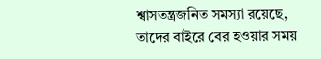শ্বাসতন্ত্রজনিত সমস্যা রয়েছে, তাদের বাইরে বের হওয়ার সময়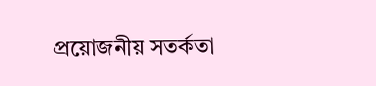প্রয়োজনীয় সতর্কতা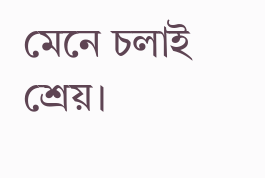মেনে চলাই শ্রেয়।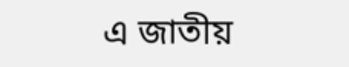এ জাতীয়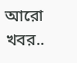আরো খবর..